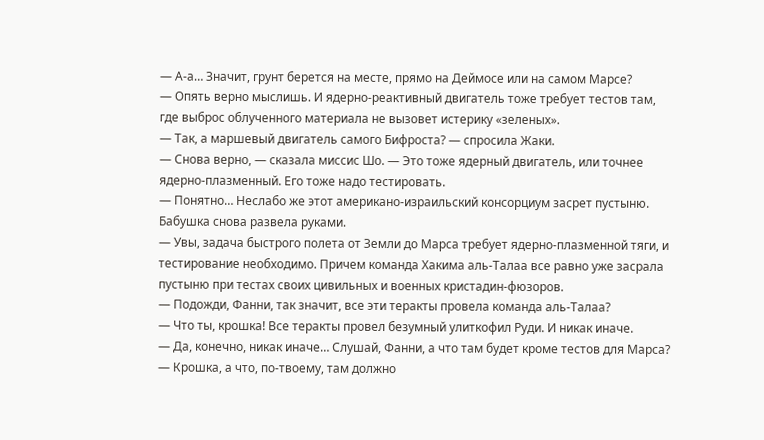— А-а… Значит, грунт берется на месте, прямо на Деймосе или на самом Марсе?
— Опять верно мыслишь. И ядерно-реактивный двигатель тоже требует тестов там, где выброс облученного материала не вызовет истерику «зеленых».
— Так, а маршевый двигатель самого Бифроста? — спросила Жаки.
— Снова верно, — сказала миссис Шо. — Это тоже ядерный двигатель, или точнее ядерно-плазменный. Его тоже надо тестировать.
— Понятно… Неслабо же этот американо-израильский консорциум засрет пустыню.
Бабушка снова развела руками.
— Увы, задача быстрого полета от Земли до Марса требует ядерно-плазменной тяги, и тестирование необходимо. Причем команда Хакима аль-Талаа все равно уже засрала пустыню при тестах своих цивильных и военных кристадин-фюзоров.
— Подожди, Фанни, так значит, все эти теракты провела команда аль-Талаа?
— Что ты, крошка! Все теракты провел безумный улиткофил Руди. И никак иначе.
— Да, конечно, никак иначе… Слушай, Фанни, а что там будет кроме тестов для Марса?
— Крошка, а что, по-твоему, там должно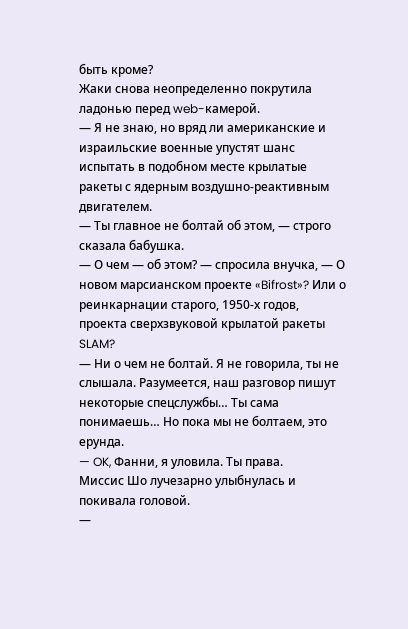быть кроме?
Жаки снова неопределенно покрутила ладонью перед web-камерой.
— Я не знаю, но вряд ли американские и израильские военные упустят шанс испытать в подобном месте крылатые ракеты с ядерным воздушно-реактивным двигателем.
— Ты главное не болтай об этом, — строго сказала бабушка.
— О чем — об этом? — спросила внучка, — О новом марсианском проекте «Bifrost»? Или о реинкарнации старого, 1950-х годов, проекта сверхзвуковой крылатой ракеты SLAM?
— Ни о чем не болтай. Я не говорила, ты не слышала. Разумеется, наш разговор пишут некоторые спецслужбы… Ты сама понимаешь… Но пока мы не болтаем, это ерунда.
— OK, Фанни, я уловила. Ты права.
Миссис Шо лучезарно улыбнулась и покивала головой.
—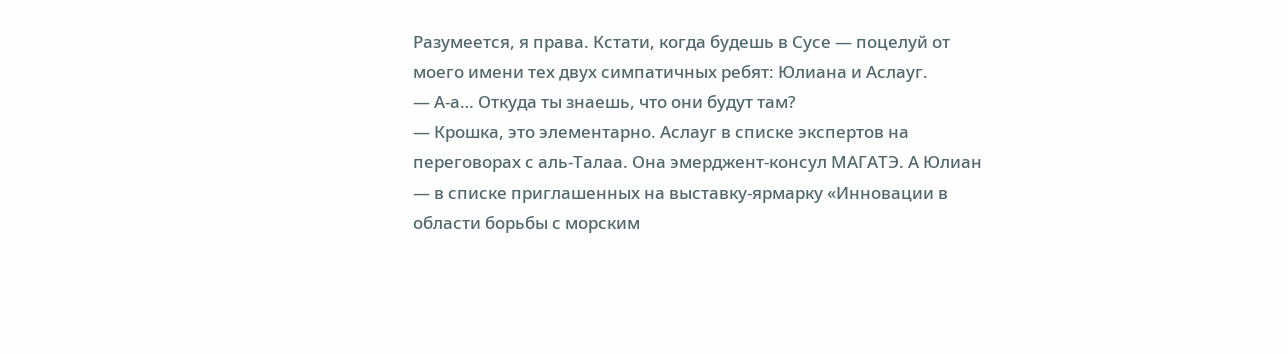Разумеется, я права. Кстати, когда будешь в Сусе — поцелуй от моего имени тех двух симпатичных ребят: Юлиана и Аслауг.
— А-а… Откуда ты знаешь, что они будут там?
— Крошка, это элементарно. Аслауг в списке экспертов на переговорах с аль-Талаа. Она эмерджент-консул МАГАТЭ. А Юлиан — в списке приглашенных на выставку-ярмарку «Инновации в области борьбы с морским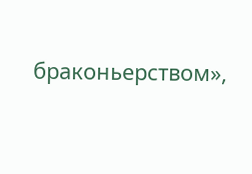браконьерством»,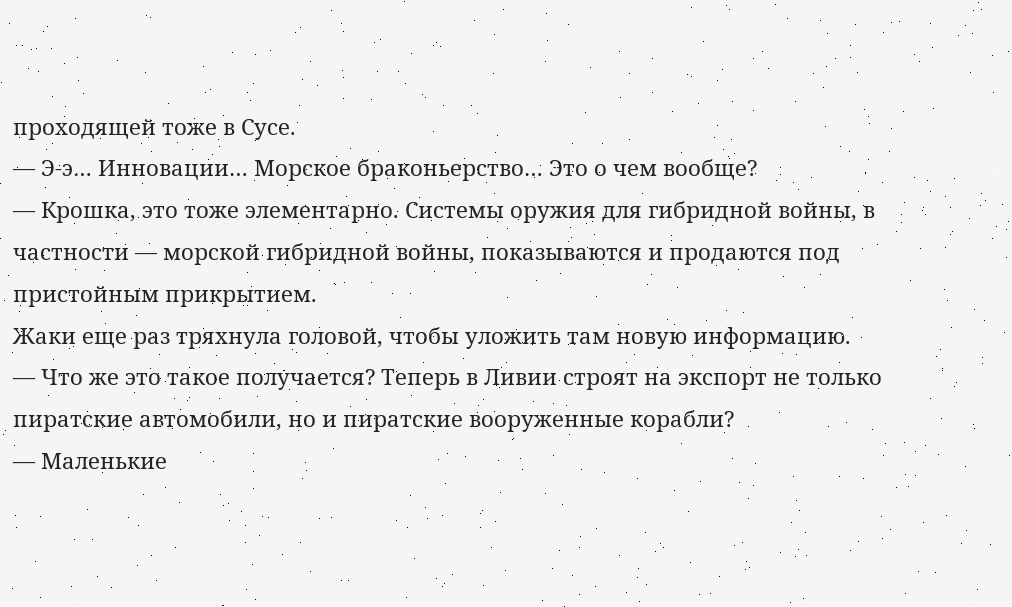проходящей тоже в Сусе.
— Э-э… Инновации… Морское браконьерство… Это о чем вообще?
— Крошка, это тоже элементарно. Системы оружия для гибридной войны, в частности — морской гибридной войны, показываются и продаются под пристойным прикрытием.
Жаки еще раз тряхнула головой, чтобы уложить там новую информацию.
— Что же это такое получается? Теперь в Ливии строят на экспорт не только пиратские автомобили, но и пиратские вооруженные корабли?
— Маленькие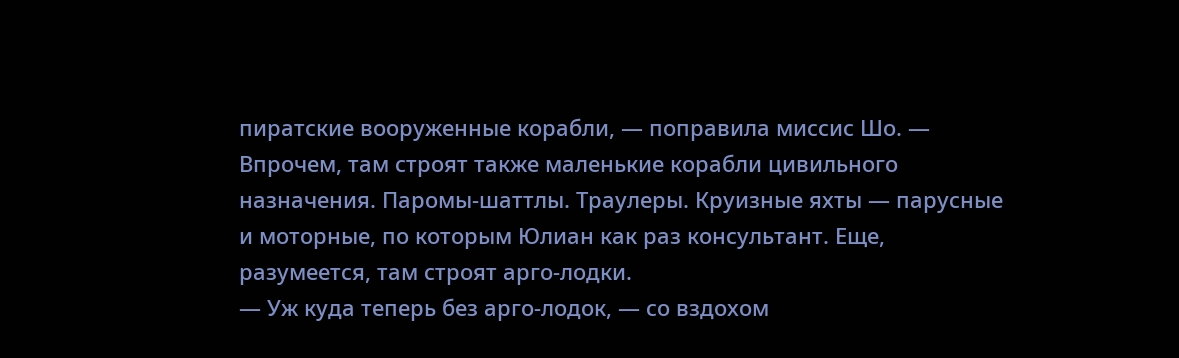пиратские вооруженные корабли, — поправила миссис Шо. — Впрочем, там строят также маленькие корабли цивильного назначения. Паромы-шаттлы. Траулеры. Круизные яхты — парусные и моторные, по которым Юлиан как раз консультант. Еще, разумеется, там строят арго-лодки.
— Уж куда теперь без арго-лодок, — со вздохом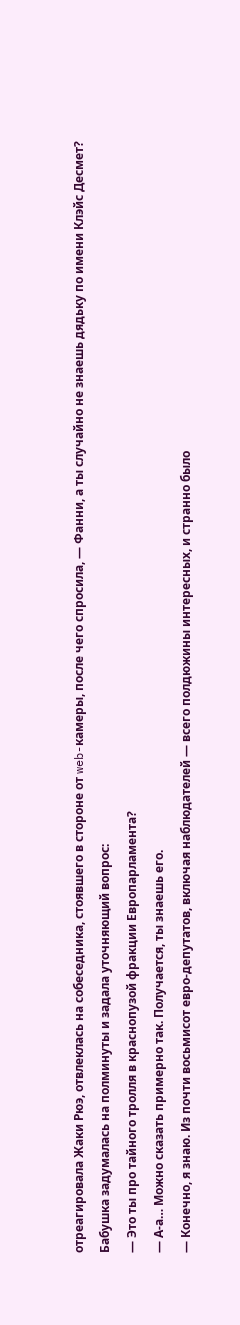отреагировала Жаки Рюэ, отвлеклась на собеседника, стоявшего в стороне от web-камеры, после чего спросила, — Фанни, а ты случайно не знаешь дядьку по имени Клэйс Десмет?
Бабушка задумалась на полминуты и задала уточняющий вопрос:
— Это ты про тайного тролля в краснопузой фракции Европарламента?
— А-а… Можно сказать примерно так. Получается, ты знаешь его.
— Конечно, я знаю. Из почти восьмисот евро-депутатов, включая наблюдателей — всего полдюжины интересных, и странно было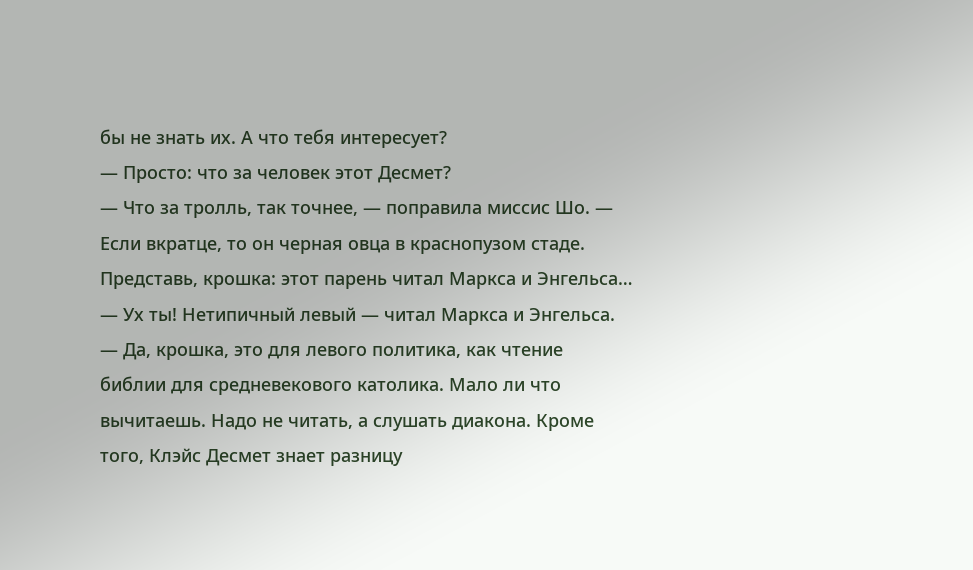бы не знать их. А что тебя интересует?
— Просто: что за человек этот Десмет?
— Что за тролль, так точнее, — поправила миссис Шо. — Если вкратце, то он черная овца в краснопузом стаде. Представь, крошка: этот парень читал Маркса и Энгельса…
— Ух ты! Нетипичный левый — читал Маркса и Энгельса.
— Да, крошка, это для левого политика, как чтение библии для средневекового католика. Мало ли что вычитаешь. Надо не читать, а слушать диакона. Кроме того, Клэйс Десмет знает разницу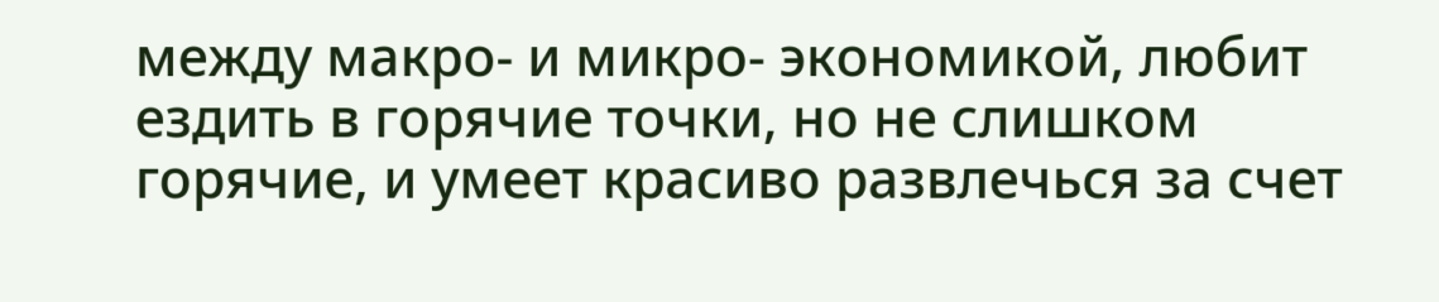между макро- и микро- экономикой, любит ездить в горячие точки, но не слишком горячие, и умеет красиво развлечься за счет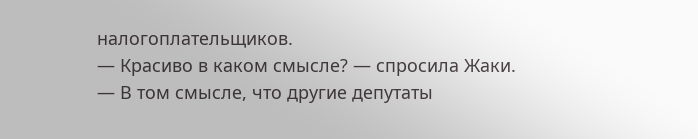налогоплательщиков.
— Красиво в каком смысле? — спросила Жаки.
— В том смысле, что другие депутаты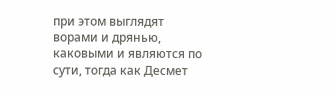при этом выглядят ворами и дрянью, каковыми и являются по сути, тогда как Десмет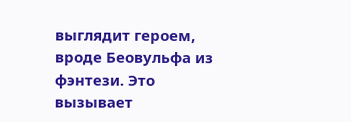выглядит героем, вроде Беовульфа из фэнтези. Это вызывает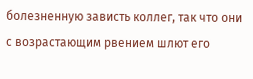болезненную зависть коллег, так что они с возрастающим рвением шлют его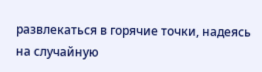развлекаться в горячие точки, надеясь на случайную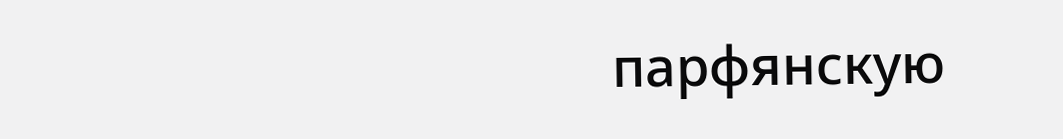парфянскую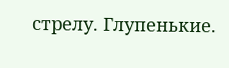стрелу. Глупенькие.